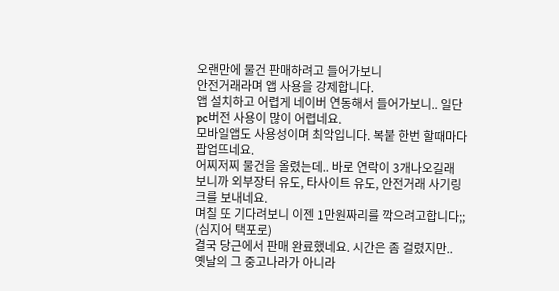오랜만에 물건 판매하려고 들어가보니
안전거래라며 앱 사용을 강제합니다.
앱 설치하고 어렵게 네이버 연동해서 들어가보니.. 일단 pc버전 사용이 많이 어렵네요.
모바일앱도 사용성이며 최악입니다. 복붙 한번 할때마다 팝업뜨네요.
어찌저찌 물건을 올렸는데.. 바로 연락이 3개나오길래 보니까 외부장터 유도, 타사이트 유도, 안전거래 사기링크를 보내네요.
며칠 또 기다려보니 이젠 1만원짜리를 깍으려고합니다;; (심지어 택포로)
결국 당근에서 판매 완료했네요. 시간은 좀 걸렸지만..
옛날의 그 중고나라가 아니라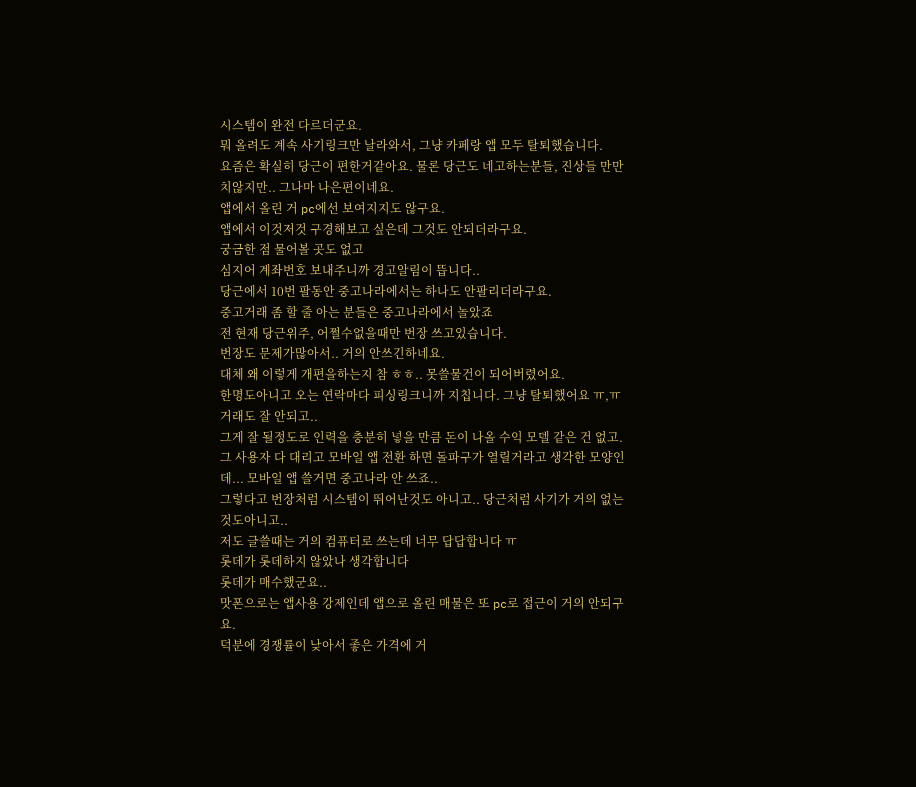시스템이 완전 다르더군요.
뭐 올려도 계속 사기링크만 날라와서, 그냥 카페랑 앱 모두 탈퇴했습니다.
요즘은 확실히 당근이 편한거같아요. 물론 당근도 네고하는분들, 진상들 만만치않지만.. 그나마 나은편이네요.
앱에서 올린 거 pc에선 보여지지도 않구요.
앱에서 이것저것 구경해보고 싶은데 그것도 안되더라구요.
궁금한 점 물어볼 곳도 없고
심지어 계좌번호 보내주니까 경고알림이 뜹니다..
당근에서 10번 팔동안 중고나라에서는 하나도 안팔리더라구요.
중고거래 좀 할 줄 아는 분들은 중고나라에서 놀았죠
전 현재 당근위주, 어쩔수없을때만 번장 쓰고있습니다.
번장도 문제가많아서.. 거의 안쓰긴하네요.
대체 왜 이렇게 개편을하는지 참 ㅎㅎ.. 못쓸물건이 되어버렸어요.
한명도아니고 오는 연락마다 피싱링크니까 지칩니다. 그냥 탈퇴했어요 ㅠ,ㅠ 거래도 잘 안되고..
그게 잘 될정도로 인력을 충분히 넣을 만큼 돈이 나올 수익 모델 같은 건 없고.
그 사용자 다 대리고 모바일 앱 전환 하면 돌파구가 열릴거라고 생각한 모양인데... 모바일 앱 쓸거면 중고나라 안 쓰죠..
그렇다고 번장처럼 시스템이 뛰어난것도 아니고.. 당근처럼 사기가 거의 없는것도아니고..
저도 글쓸때는 거의 컴퓨터로 쓰는데 너무 답답합니다 ㅠ
롯데가 롯데하지 않았나 생각합니다
롯데가 매수했군요..
맛폰으로는 앱사용 강제인데 앱으로 올린 매물은 또 pc로 접근이 거의 안되구요.
덕분에 경쟁률이 낮아서 좋은 가격에 거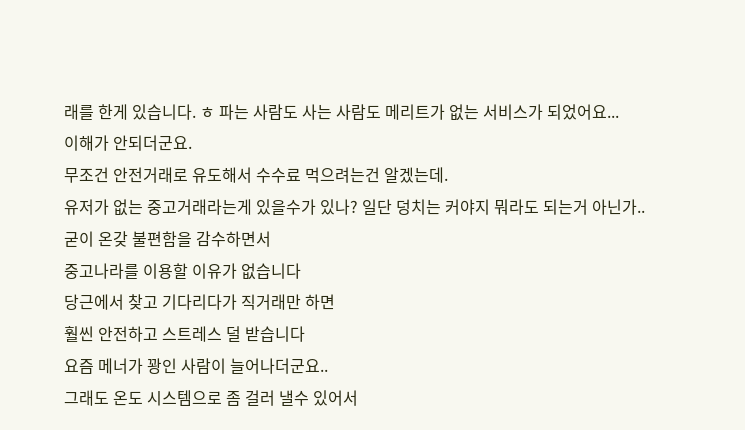래를 한게 있습니다. ㅎ 파는 사람도 사는 사람도 메리트가 없는 서비스가 되었어요...
이해가 안되더군요.
무조건 안전거래로 유도해서 수수료 먹으려는건 알겠는데.
유저가 없는 중고거래라는게 있을수가 있나? 일단 덩치는 커야지 뭐라도 되는거 아닌가..
굳이 온갖 불편함을 감수하면서
중고나라를 이용할 이유가 없습니다
당근에서 찾고 기다리다가 직거래만 하면
훨씬 안전하고 스트레스 덜 받습니다
요즘 메너가 꽝인 사람이 늘어나더군요..
그래도 온도 시스템으로 좀 걸러 낼수 있어서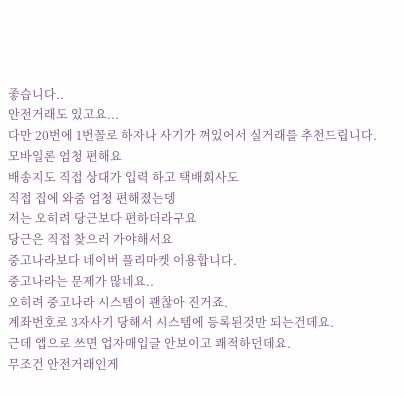좋습니다..
안전거래도 있고요...
다만 20번에 1번꼴로 하자나 사기가 껴있어서 실거래를 추천드립니다.
모바일론 엄청 편해요
배송지도 직접 상대가 입력 하고 택배회사도
직접 집에 와줌 엄청 편해졌는뎅
저는 오히려 당근보다 편하더라구요
당근은 직접 찾으러 가야해서요
중고나라보다 네이버 플리마켓 이용합니다.
중고나라는 문제가 많네요..
오히려 중고나라 시스템이 괜찮아 진거죠.
계좌번호로 3자사기 당해서 시스템에 등록된것만 되는건데요.
근데 앱으로 쓰면 업자매입글 안보이고 쾌적하던데요.
무조건 안전거래인게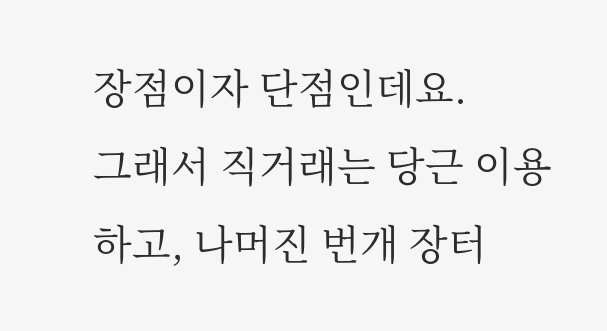장점이자 단점인데요.
그래서 직거래는 당근 이용하고, 나머진 번개 장터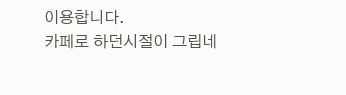이용합니다.
카페로 하던시절이 그립네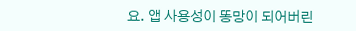요. 앱 사용성이 똥망이 되어버린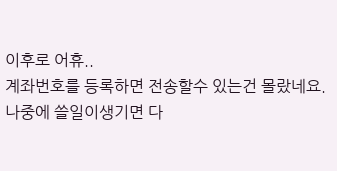이후로 어휴..
계좌번호를 등록하면 전송할수 있는건 몰랐네요. 나중에 쓸일이생기면 다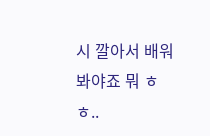시 깔아서 배워봐야죠 뭐 ㅎㅎ..